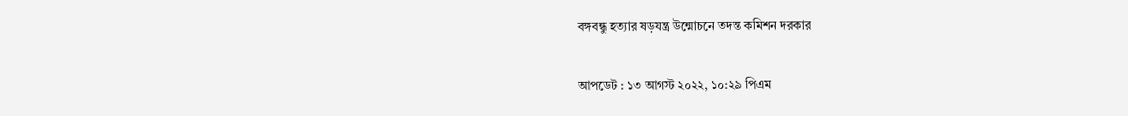বঙ্গবন্ধু হত্যার ষড়যন্ত্র উন্মোচনে তদন্ত কমিশন দরকার

আপডেট : ১৩ আগস্ট ২০২২, ১০:২৯ পিএম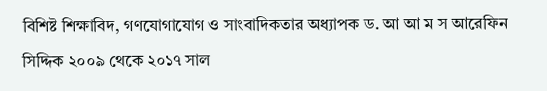বিশিষ্ট শিক্ষাবিদ, গণযোগাযোগ ও সাংবাদিকতার অধ্যাপক ড. আ আ ম স আরেফিন সিদ্দিক ২০০৯ থেকে ২০১৭ সাল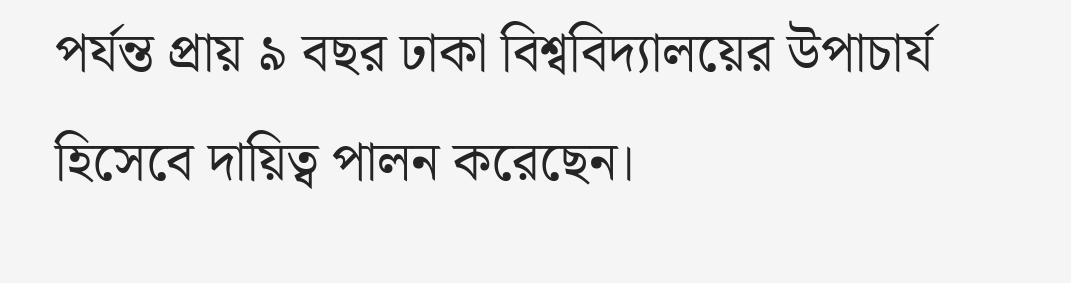পর্যন্ত প্রায় ৯ বছর ঢাকা বিশ্ববিদ্যালয়ের উপাচার্য হিসেবে দায়িত্ব পালন করেছেন।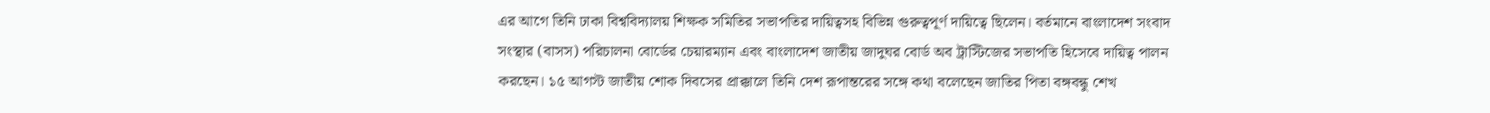এর আগে তিনি ঢাকা বিশ্ববিদ্যালয় শিক্ষক সমিতির সভাপতির দায়িত্বসহ বিভিন্ন গুরুত্বপূর্ণ দায়িত্বে ছিলেন। বর্তমানে বাংলাদেশ সংবাদ সংস্থার (বাসস) পরিচালনা বোর্ডের চেয়ারম্যান এবং বাংলাদেশ জাতীয় জাদুঘর বোর্ড অব ট্রাস্টিজের সভাপতি হিসেবে দায়িত্ব পালন করছেন। ১৫ আগস্ট জাতীয় শোক দিবসের প্রাক্কালে তিনি দেশ রূপান্তরের সঙ্গে কথা বলেছেন জাতির পিতা বঙ্গবন্ধু শেখ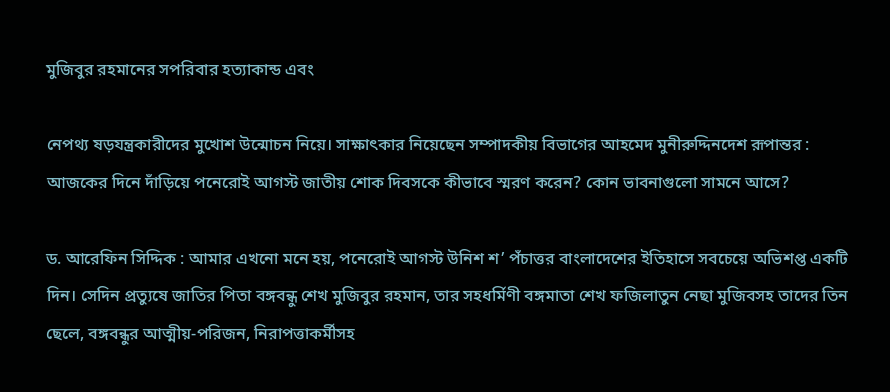মুজিবুর রহমানের সপরিবার হত্যাকান্ড এবং

নেপথ্য ষড়যন্ত্রকারীদের মুখোশ উন্মোচন নিয়ে। সাক্ষাৎকার নিয়েছেন সম্পাদকীয় বিভাগের আহমেদ মুনীরুদ্দিনদেশ রূপান্তর : আজকের দিনে দাঁড়িয়ে পনেরোই আগস্ট জাতীয় শোক দিবসকে কীভাবে স্মরণ করেন? কোন ভাবনাগুলো সামনে আসে?

ড. আরেফিন সিদ্দিক : আমার এখনো মনে হয়, পনেরোই আগস্ট উনিশ শ’ পঁচাত্তর বাংলাদেশের ইতিহাসে সবচেয়ে অভিশপ্ত একটি দিন। সেদিন প্রত্যুষে জাতির পিতা বঙ্গবন্ধু শেখ মুজিবুর রহমান, তার সহধর্মিণী বঙ্গমাতা শেখ ফজিলাতুন নেছা মুজিবসহ তাদের তিন ছেলে, বঙ্গবন্ধুর আত্মীয়-পরিজন, নিরাপত্তাকর্মীসহ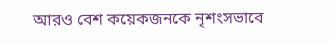আরও বেশ কয়েকজনকে নৃশংসভাবে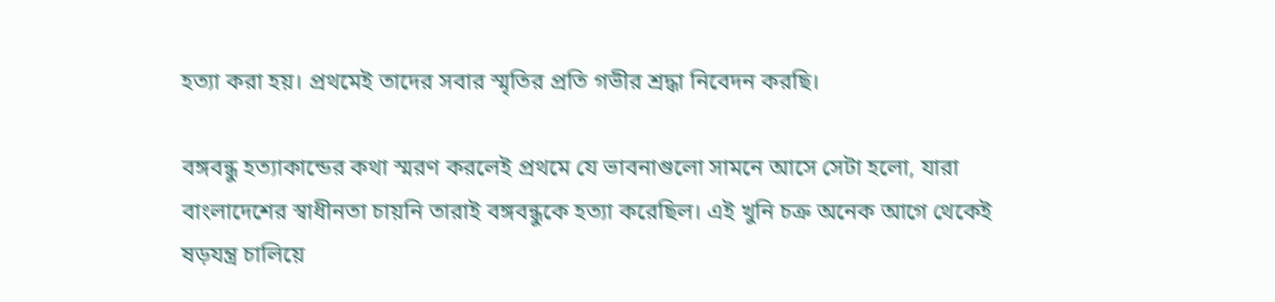হত্যা করা হয়। প্রথমেই তাদের সবার স্মৃতির প্রতি গভীর শ্রদ্ধা নিবেদন করছি।

বঙ্গবন্ধু হত্যাকান্ডের কথা স্মরণ করলেই প্রথমে যে ভাবনাগুলো সামনে আসে সেটা হলো, যারা বাংলাদেশের স্বাধীনতা চায়নি তারাই বঙ্গবন্ধুকে হত্যা করেছিল। এই খুনি চক্র অনেক আগে থেকেই ষড়যন্ত্র চালিয়ে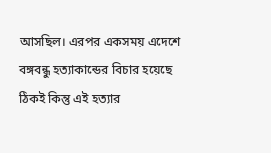আসছিল। এরপর একসময় এদেশে বঙ্গবন্ধু হত্যাকান্ডের বিচার হয়েছে ঠিকই কিন্তু এই হত্যার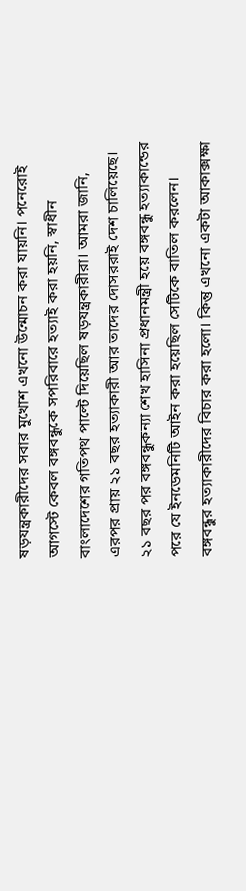ষড়যন্ত্রকারীদের সবার মুখোশ এখনো উন্মোচন করা যায়নি। পনেরোই আগস্টে কেবল বঙ্গবন্ধুকে সপরিবারে হত্যাই করা হয়নি, স্বাধীন বাংলাদেশের গতিপথ পাল্টে দিয়েছিল ষড়যন্ত্রকারীরা। আমরা জানি, এরপর প্রায় ২১ বছর হত্যাকারী আর তাদের দোসররাই দেশ চালিয়েছে। ২১ বছর পর বঙ্গবন্ধুকন্যা শেখ হাসিনা প্রধানমন্ত্রী হয়ে বঙ্গবন্ধু হত্যাকান্ডের পরে যে ইনডেমনিটি আইন করা হয়েছিল সেটিকে বাতিল করলেন। বঙ্গবন্ধুর হত্যাকারীদের বিচার করা হলো। কিন্তু এখনো একটা আকাক্সক্ষা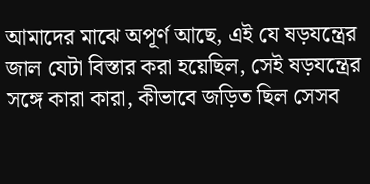আমাদের মাঝে অপূর্ণ আছে, এই যে ষড়যন্ত্রের জাল যেটা বিস্তার করা হয়েছিল, সেই ষড়যন্ত্রের সঙ্গে কারা কারা, কীভাবে জড়িত ছিল সেসব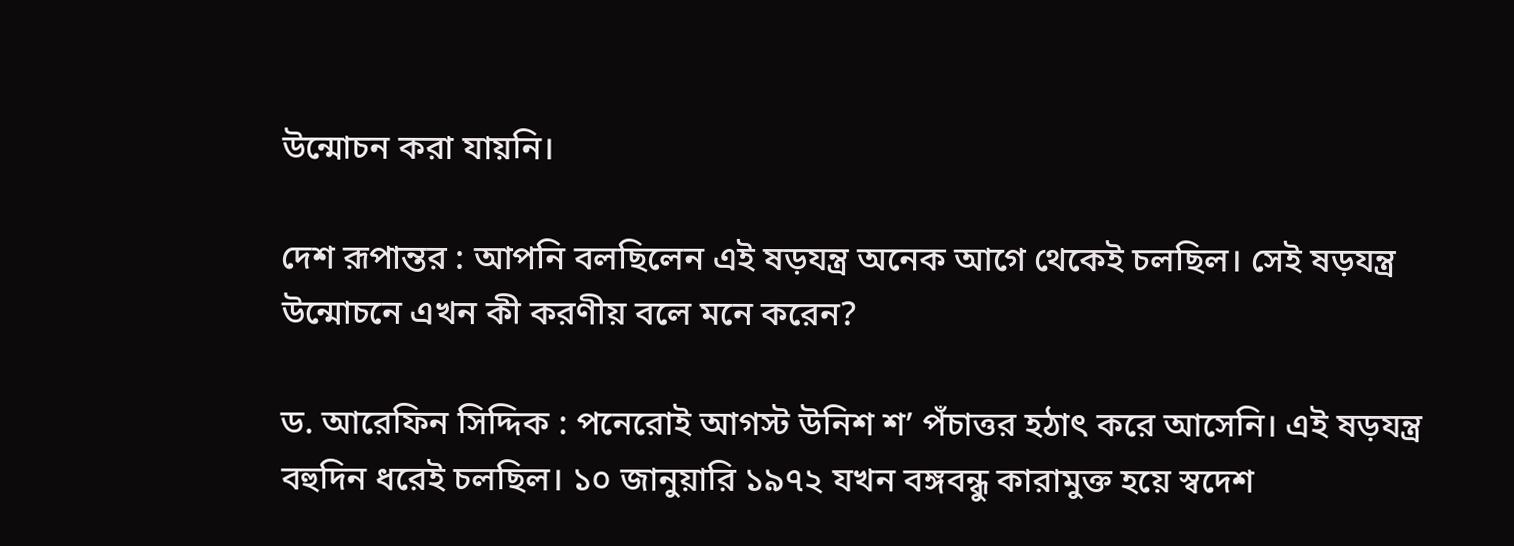উন্মোচন করা যায়নি।

দেশ রূপান্তর : আপনি বলছিলেন এই ষড়যন্ত্র অনেক আগে থেকেই চলছিল। সেই ষড়যন্ত্র উন্মোচনে এখন কী করণীয় বলে মনে করেন?

ড. আরেফিন সিদ্দিক : পনেরোই আগস্ট উনিশ শ’ পঁচাত্তর হঠাৎ করে আসেনি। এই ষড়যন্ত্র বহুদিন ধরেই চলছিল। ১০ জানুয়ারি ১৯৭২ যখন বঙ্গবন্ধু কারামুক্ত হয়ে স্বদেশ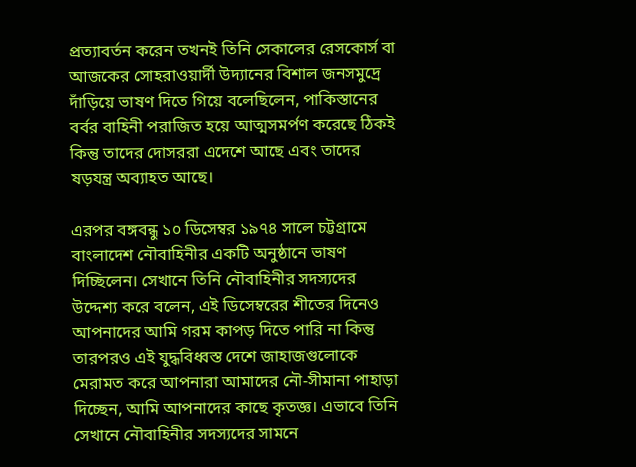প্রত্যাবর্তন করেন তখনই তিনি সেকালের রেসকোর্স বা আজকের সোহরাওয়ার্দী উদ্যানের বিশাল জনসমুদ্রে দাঁড়িয়ে ভাষণ দিতে গিয়ে বলেছিলেন, পাকিস্তানের বর্বর বাহিনী পরাজিত হয়ে আত্মসমর্পণ করেছে ঠিকই কিন্তু তাদের দোসররা এদেশে আছে এবং তাদের ষড়যন্ত্র অব্যাহত আছে।

এরপর বঙ্গবন্ধু ১০ ডিসেম্বর ১৯৭৪ সালে চট্টগ্রামে বাংলাদেশ নৌবাহিনীর একটি অনুষ্ঠানে ভাষণ দিচ্ছিলেন। সেখানে তিনি নৌবাহিনীর সদস্যদের উদ্দেশ্য করে বলেন, এই ডিসেম্বরের শীতের দিনেও আপনাদের আমি গরম কাপড় দিতে পারি না কিন্তু তারপরও এই যুদ্ধবিধ্বস্ত দেশে জাহাজগুলোকে মেরামত করে আপনারা আমাদের নৌ-সীমানা পাহাড়া দিচ্ছেন, আমি আপনাদের কাছে কৃতজ্ঞ। এভাবে তিনি সেখানে নৌবাহিনীর সদস্যদের সামনে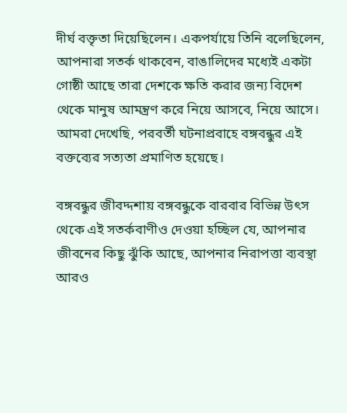দীর্ঘ বক্তৃতা দিয়েছিলেন। একপর্যায়ে তিনি বলেছিলেন, আপনারা সতর্ক থাকবেন, বাঙালিদের মধ্যেই একটা গোষ্ঠী আছে তারা দেশকে ক্ষতি করার জন্য বিদেশ থেকে মানুষ আমন্ত্রণ করে নিয়ে আসবে, নিয়ে আসে। আমরা দেখেছি, পরবর্তী ঘটনাপ্রবাহে বঙ্গবন্ধুর এই বক্তব্যের সত্যতা প্রমাণিত হয়েছে।

বঙ্গবন্ধুর জীবদ্দশায় বঙ্গবন্ধুকে বারবার বিভিন্ন উৎস থেকে এই সতর্কবাণীও দেওয়া হচ্ছিল যে, আপনার জীবনের কিছু ঝুঁকি আছে, আপনার নিরাপত্তা ব্যবস্থা আরও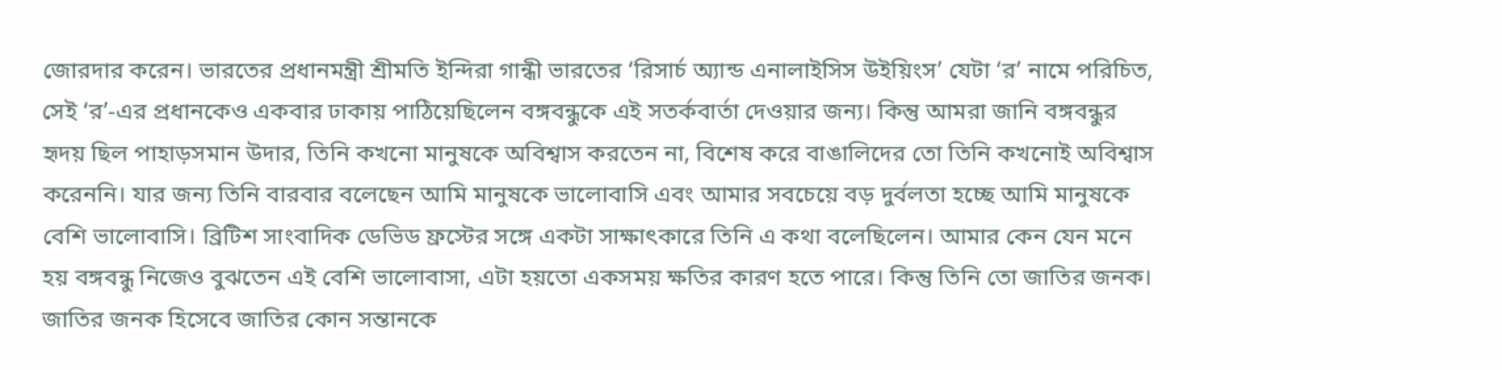জোরদার করেন। ভারতের প্রধানমন্ত্রী শ্রীমতি ইন্দিরা গান্ধী ভারতের ‘রিসার্চ অ্যান্ড এনালাইসিস উইয়িংস’ যেটা ‘র’ নামে পরিচিত, সেই ‘র’-এর প্রধানকেও একবার ঢাকায় পাঠিয়েছিলেন বঙ্গবন্ধুকে এই সতর্কবার্তা দেওয়ার জন্য। কিন্তু আমরা জানি বঙ্গবন্ধুর হৃদয় ছিল পাহাড়সমান উদার, তিনি কখনো মানুষকে অবিশ্বাস করতেন না, বিশেষ করে বাঙালিদের তো তিনি কখনোই অবিশ্বাস করেননি। যার জন্য তিনি বারবার বলেছেন আমি মানুষকে ভালোবাসি এবং আমার সবচেয়ে বড় দুর্বলতা হচ্ছে আমি মানুষকে বেশি ভালোবাসি। ব্রিটিশ সাংবাদিক ডেভিড ফ্রস্টের সঙ্গে একটা সাক্ষাৎকারে তিনি এ কথা বলেছিলেন। আমার কেন যেন মনে হয় বঙ্গবন্ধু নিজেও বুঝতেন এই বেশি ভালোবাসা, এটা হয়তো একসময় ক্ষতির কারণ হতে পারে। কিন্তু তিনি তো জাতির জনক। জাতির জনক হিসেবে জাতির কোন সন্তানকে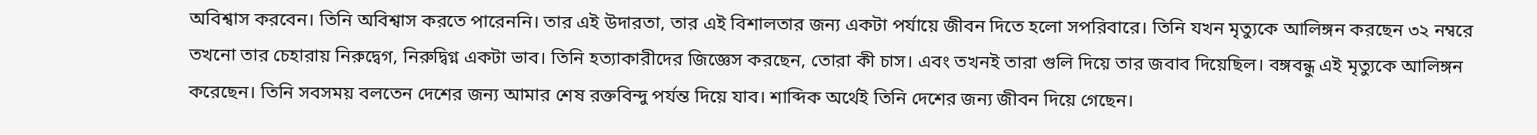অবিশ্বাস করবেন। তিনি অবিশ্বাস করতে পারেননি। তার এই উদারতা, তার এই বিশালতার জন্য একটা পর্যায়ে জীবন দিতে হলো সপরিবারে। তিনি যখন মৃত্যুকে আলিঙ্গন করছেন ৩২ নম্বরে তখনো তার চেহারায় নিরুদ্বেগ, নিরুদ্বিগ্ন একটা ভাব। তিনি হত্যাকারীদের জিজ্ঞেস করছেন, তোরা কী চাস। এবং তখনই তারা গুলি দিয়ে তার জবাব দিয়েছিল। বঙ্গবন্ধু এই মৃত্যুকে আলিঙ্গন করেছেন। তিনি সবসময় বলতেন দেশের জন্য আমার শেষ রক্তবিন্দু পর্যন্ত দিয়ে যাব। শাব্দিক অর্থেই তিনি দেশের জন্য জীবন দিয়ে গেছেন।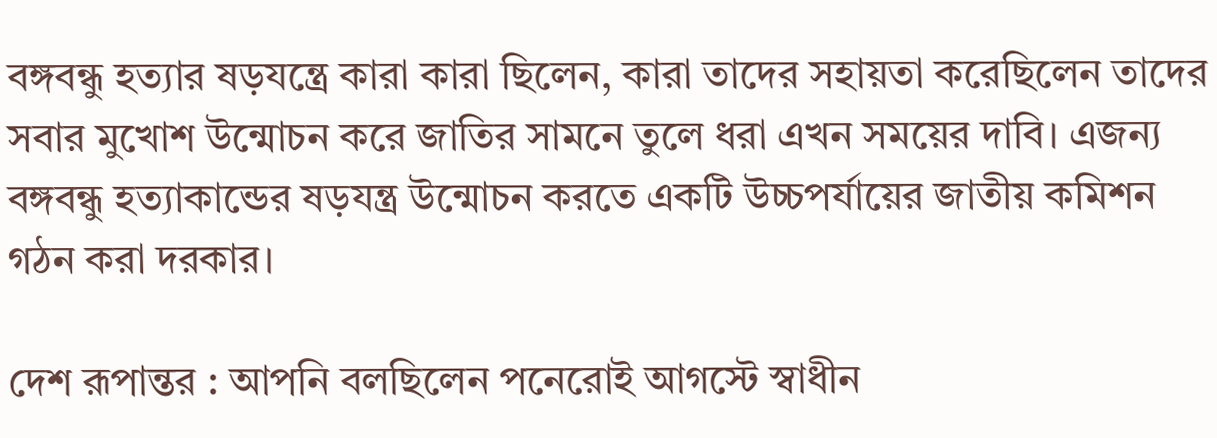বঙ্গবন্ধু হত্যার ষড়যন্ত্রে কারা কারা ছিলেন, কারা তাদের সহায়তা করেছিলেন তাদের সবার মুখোশ উন্মোচন করে জাতির সামনে তুলে ধরা এখন সময়ের দাবি। এজন্য বঙ্গবন্ধু হত্যাকান্ডের ষড়যন্ত্র উন্মোচন করতে একটি উচ্চপর্যায়ের জাতীয় কমিশন গঠন করা দরকার।

দেশ রূপান্তর : আপনি বলছিলেন পনেরোই আগস্টে স্বাধীন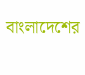বাংলাদেশের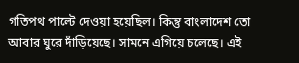গতিপথ পাল্টে দেওয়া হয়েছিল। কিন্তু বাংলাদেশ তো আবার ঘুরে দাঁড়িয়েছে। সামনে এগিয়ে চলেছে। এই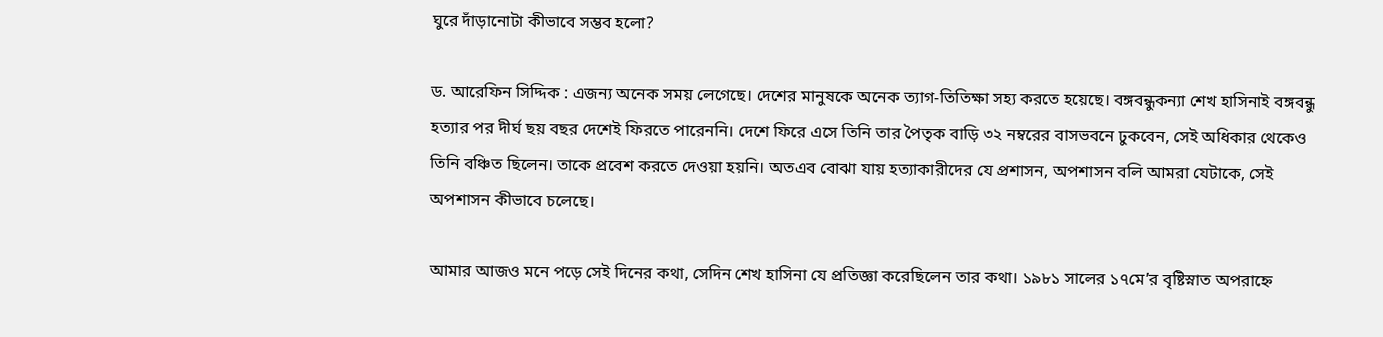ঘুরে দাঁড়ানোটা কীভাবে সম্ভব হলো?

ড. আরেফিন সিদ্দিক : এজন্য অনেক সময় লেগেছে। দেশের মানুষকে অনেক ত্যাগ-তিতিক্ষা সহ্য করতে হয়েছে। বঙ্গবন্ধুকন্যা শেখ হাসিনাই বঙ্গবন্ধু হত্যার পর দীর্ঘ ছয় বছর দেশেই ফিরতে পারেননি। দেশে ফিরে এসে তিনি তার পৈতৃক বাড়ি ৩২ নম্বরের বাসভবনে ঢুকবেন, সেই অধিকার থেকেও তিনি বঞ্চিত ছিলেন। তাকে প্রবেশ করতে দেওয়া হয়নি। অতএব বোঝা যায় হত্যাকারীদের যে প্রশাসন, অপশাসন বলি আমরা যেটাকে, সেই অপশাসন কীভাবে চলেছে।

আমার আজও মনে পড়ে সেই দিনের কথা, সেদিন শেখ হাসিনা যে প্রতিজ্ঞা করেছিলেন তার কথা। ১৯৮১ সালের ১৭মে’র বৃষ্টিস্নাত অপরাহ্নে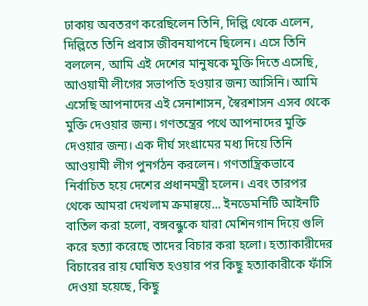ঢাকায় অবতরণ করেছিলেন তিনি, দিল্লি থেকে এলেন, দিল্লিতে তিনি প্রবাস জীবনযাপনে ছিলেন। এসে তিনি বললেন, আমি এই দেশের মানুষকে মুক্তি দিতে এসেছি, আওয়ামী লীগের সভাপতি হওয়ার জন্য আসিনি। আমি এসেছি আপনাদের এই সেনাশাসন, স্বৈরশাসন এসব থেকে মুক্তি দেওয়ার জন্য। গণতন্ত্রের পথে আপনাদের মুক্তি দেওয়ার জন্য। এক দীর্ঘ সংগ্রামের মধ্য দিয়ে তিনি আওয়ামী লীগ পুনর্গঠন করলেন। গণতান্ত্রিকভাবে নির্বাচিত হয়ে দেশের প্রধানমন্ত্রী হলেন। এবং তারপর থেকে আমরা দেখলাম ক্রমান্বয়ে... ইনডেমনিটি আইনটি বাতিল করা হলো, বঙ্গবন্ধুকে যারা মেশিনগান দিয়ে গুলি করে হত্যা করেছে তাদের বিচার করা হলো। হত্যাকারীদের বিচারের রায় ঘোষিত হওয়ার পর কিছু হত্যাকারীকে ফাঁসি দেওয়া হয়েছে, কিছু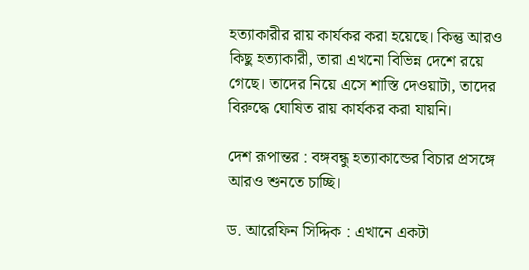হত্যাকারীর রায় কার্যকর করা হয়েছে। কিন্তু আরও কিছু হত্যাকারী, তারা এখনো বিভিন্ন দেশে রয়ে গেছে। তাদের নিয়ে এসে শাস্তি দেওয়াটা, তাদের বিরুদ্ধে ঘোষিত রায় কার্যকর করা যায়নি।

দেশ রূপান্তর : বঙ্গবন্ধু হত্যাকান্ডের বিচার প্রসঙ্গে আরও শুনতে চাচ্ছি।

ড. আরেফিন সিদ্দিক : এখানে একটা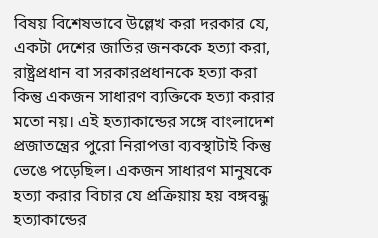বিষয় বিশেষভাবে উল্লেখ করা দরকার যে, একটা দেশের জাতির জনককে হত্যা করা, রাষ্ট্রপ্রধান বা সরকারপ্রধানকে হত্যা করা কিন্তু একজন সাধারণ ব্যক্তিকে হত্যা করার মতো নয়। এই হত্যাকান্ডের সঙ্গে বাংলাদেশ প্রজাতন্ত্রের পুরো নিরাপত্তা ব্যবস্থাটাই কিন্তু ভেঙে পড়েছিল। একজন সাধারণ মানুষকে হত্যা করার বিচার যে প্রক্রিয়ায় হয় বঙ্গবন্ধু হত্যাকান্ডের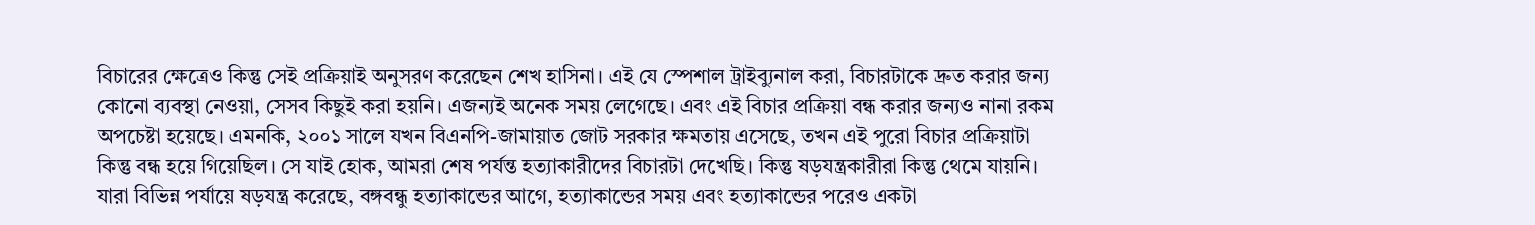বিচারের ক্ষেত্রেও কিন্তু সেই প্রক্রিয়াই অনুসরণ করেছেন শেখ হাসিনা। এই যে স্পেশাল ট্রাইব্যুনাল করা, বিচারটাকে দ্রুত করার জন্য কোনো ব্যবস্থা নেওয়া, সেসব কিছুই করা হয়নি। এজন্যই অনেক সময় লেগেছে। এবং এই বিচার প্রক্রিয়া বন্ধ করার জন্যও নানা রকম অপচেষ্টা হয়েছে। এমনকি, ২০০১ সালে যখন বিএনপি-জামায়াত জোট সরকার ক্ষমতায় এসেছে, তখন এই পুরো বিচার প্রক্রিয়াটা কিন্তু বন্ধ হয়ে গিয়েছিল। সে যাই হোক, আমরা শেষ পর্যন্ত হত্যাকারীদের বিচারটা দেখেছি। কিন্তু ষড়যন্ত্রকারীরা কিন্তু থেমে যায়নি। যারা বিভিন্ন পর্যায়ে ষড়যন্ত্র করেছে, বঙ্গবন্ধু হত্যাকান্ডের আগে, হত্যাকান্ডের সময় এবং হত্যাকান্ডের পরেও একটা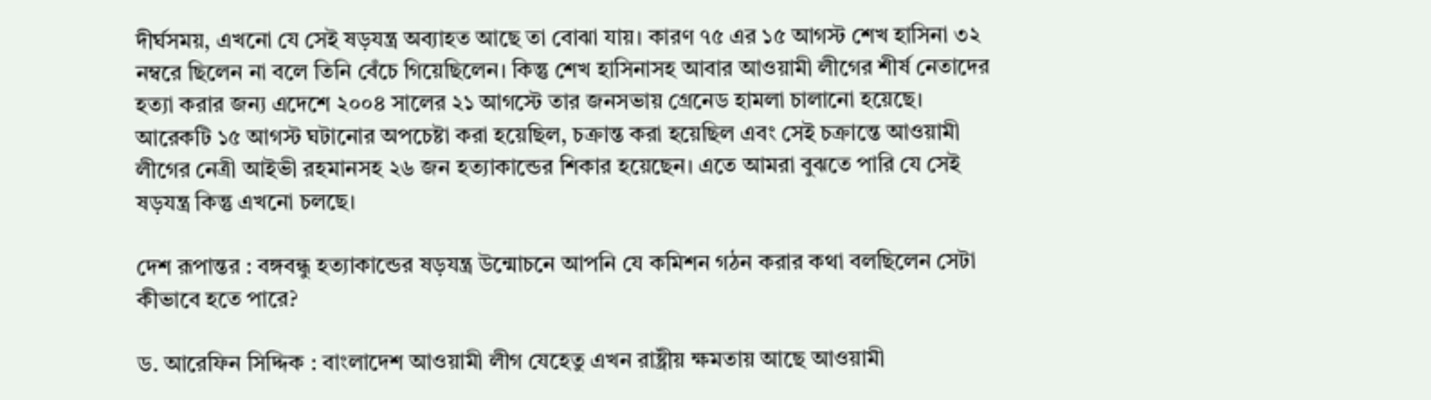দীর্ঘসময়, এখনো যে সেই ষড়যন্ত্র অব্যাহত আছে তা বোঝা যায়। কারণ ৭৫ এর ১৫ আগস্ট শেখ হাসিনা ৩২ নম্বরে ছিলেন না বলে তিনি বেঁচে গিয়েছিলেন। কিন্তু শেখ হাসিনাসহ আবার আওয়ামী লীগের শীর্ষ নেতাদের হত্যা করার জন্য এদেশে ২০০৪ সালের ২১ আগস্টে তার জনসভায় গ্রেনেড হামলা চালানো হয়েছে। আরেকটি ১৫ আগস্ট ঘটানোর অপচেষ্টা করা হয়েছিল, চক্রান্ত করা হয়েছিল এবং সেই চক্রান্তে আওয়ামী লীগের নেত্রী আইভী রহমানসহ ২৬ জন হত্যাকান্ডের শিকার হয়েছেন। এতে আমরা বুঝতে পারি যে সেই ষড়যন্ত্র কিন্তু এখনো চলছে।

দেশ রূপান্তর : বঙ্গবন্ধু হত্যাকান্ডের ষড়যন্ত্র উন্মোচনে আপনি যে কমিশন গঠন করার কথা বলছিলেন সেটা কীভাবে হতে পারে?

ড. আরেফিন সিদ্দিক : বাংলাদেশ আওয়ামী লীগ যেহেতু এখন রাষ্ট্রীয় ক্ষমতায় আছে আওয়ামী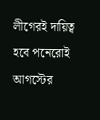লীগেরই দায়িত্ব হবে পনেরোই আগস্টের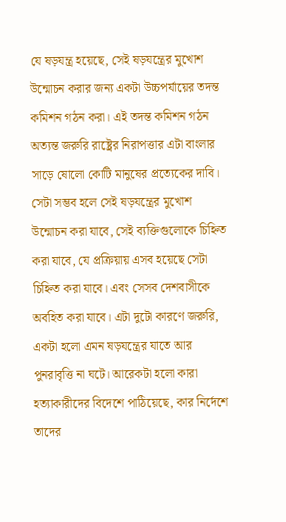যে ষড়যন্ত্র হয়েছে, সেই ষড়যন্ত্রের মুখোশ উন্মোচন করার জন্য একটা উচ্চপর্যায়ের তদন্ত কমিশন গঠন করা। এই তদন্ত কমিশন গঠন অত্যন্ত জরুরি রাষ্ট্রের নিরাপত্তার এটা বাংলার সাড়ে ষোলো কোটি মানুষের প্রত্যেকের দাবি। সেটা সম্ভব হলে সেই ষড়যন্ত্রের মুখোশ উন্মোচন করা যাবে, সেই ব্যক্তিগুলোকে চিহ্নিত করা যাবে, যে প্রক্রিয়ায় এসব হয়েছে সেটা চিহ্নিত করা যাবে। এবং সেসব দেশবাসীকে অবহিত করা যাবে। এটা দুটো কারণে জরুরি, একটা হলো এমন ষড়যন্ত্রের যাতে আর পুনরাবৃত্তি না ঘটে। আরেকটা হলো কারা হত্যাকারীদের বিদেশে পাঠিয়েছে, কার নির্দেশে তাদের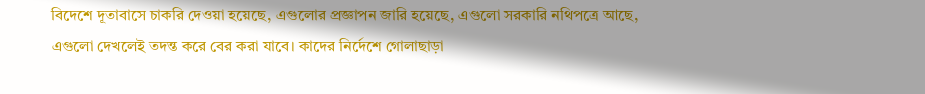বিদেশে দূতাবাসে চাকরি দেওয়া হয়েছে, এগুলোর প্রজ্ঞাপন জারি হয়েছে, এগুলো সরকারি নথিপত্রে আছে, এগুলো দেখলেই তদন্ত করে বের করা যাবে। কাদের নির্দেশে গোলাছাড়া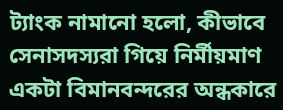ট্যাংক নামানো হলো, কীভাবে সেনাসদস্যরা গিয়ে নির্মীয়মাণ একটা বিমানবন্দরের অন্ধকারে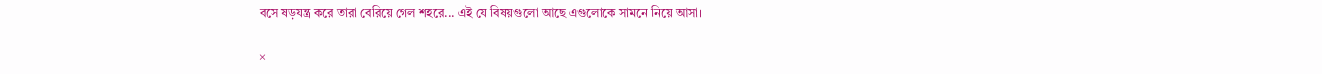বসে ষড়যন্ত্র করে তারা বেরিয়ে গেল শহরে... এই যে বিষয়গুলো আছে এগুলোকে সামনে নিয়ে আসা।

×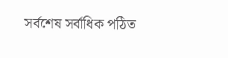সর্বশেষ সর্বাধিক পঠিত